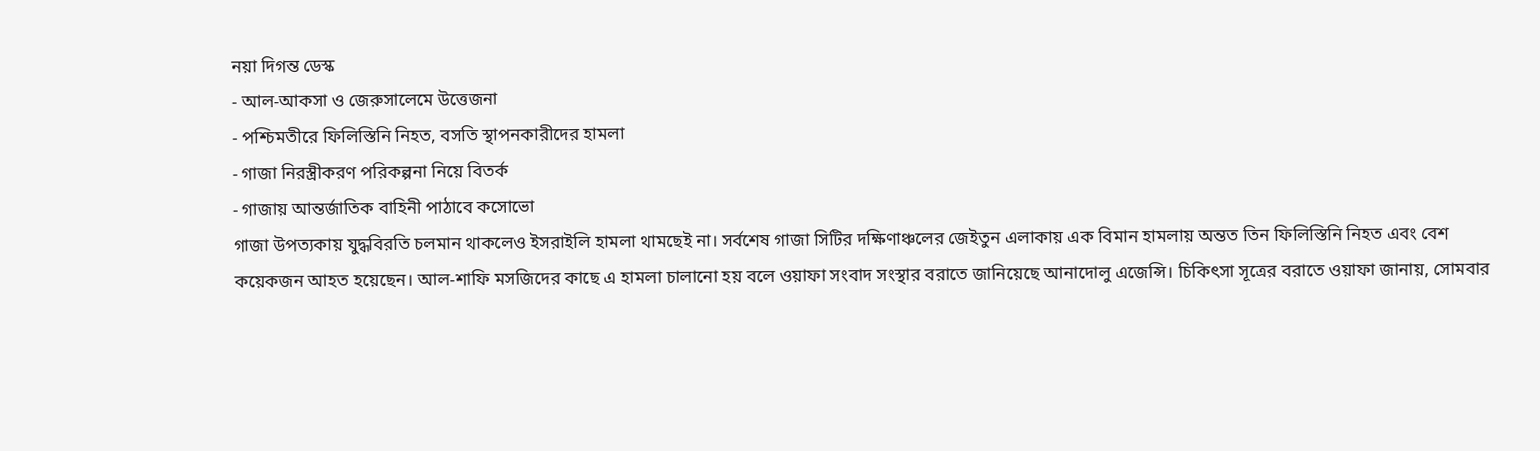নয়া দিগন্ত ডেস্ক
- আল-আকসা ও জেরুসালেমে উত্তেজনা
- পশ্চিমতীরে ফিলিস্তিনি নিহত, বসতি স্থাপনকারীদের হামলা
- গাজা নিরস্ত্রীকরণ পরিকল্পনা নিয়ে বিতর্ক
- গাজায় আন্তর্জাতিক বাহিনী পাঠাবে কসোভো
গাজা উপত্যকায় যুদ্ধবিরতি চলমান থাকলেও ইসরাইলি হামলা থামছেই না। সর্বশেষ গাজা সিটির দক্ষিণাঞ্চলের জেইতুন এলাকায় এক বিমান হামলায় অন্তত তিন ফিলিস্তিনি নিহত এবং বেশ কয়েকজন আহত হয়েছেন। আল-শাফি মসজিদের কাছে এ হামলা চালানো হয় বলে ওয়াফা সংবাদ সংস্থার বরাতে জানিয়েছে আনাদোলু এজেন্সি। চিকিৎসা সূত্রের বরাতে ওয়াফা জানায়, সোমবার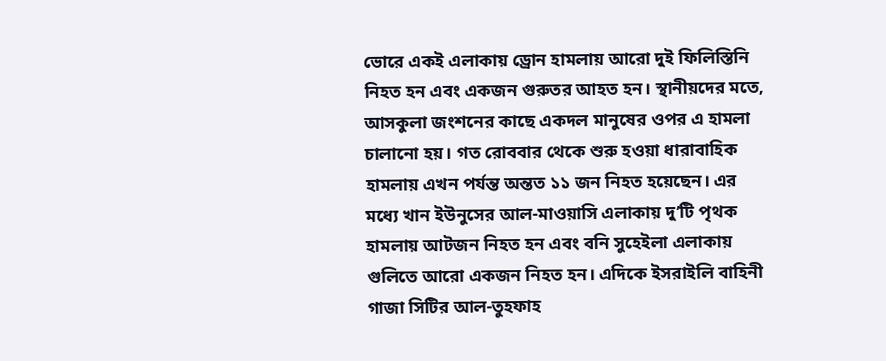ভোরে একই এলাকায় ড্রোন হামলায় আরো দুই ফিলিস্তিনি নিহত হন এবং একজন গুরুতর আহত হন। স্থানীয়দের মতে, আসকুলা জংশনের কাছে একদল মানুষের ওপর এ হামলা চালানো হয়। গত রোববার থেকে শুরু হওয়া ধারাবাহিক হামলায় এখন পর্যন্ত অন্তত ১১ জন নিহত হয়েছেন। এর মধ্যে খান ইউনুসের আল-মাওয়াসি এলাকায় দু’টি পৃথক হামলায় আটজন নিহত হন এবং বনি সুহেইলা এলাকায় গুলিতে আরো একজন নিহত হন। এদিকে ইসরাইলি বাহিনী গাজা সিটির আল-তুহফাহ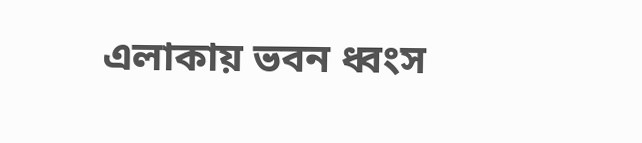এলাকায় ভবন ধ্বংস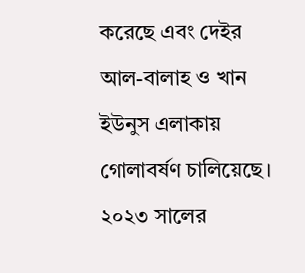করেছে এবং দেইর আল-বালাহ ও খান ইউনুস এলাকায় গোলাবর্ষণ চালিয়েছে। ২০২৩ সালের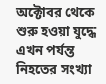অক্টোবর থেকে শুরু হওয়া যুদ্ধে এখন পর্যন্ত নিহতের সংখ্যা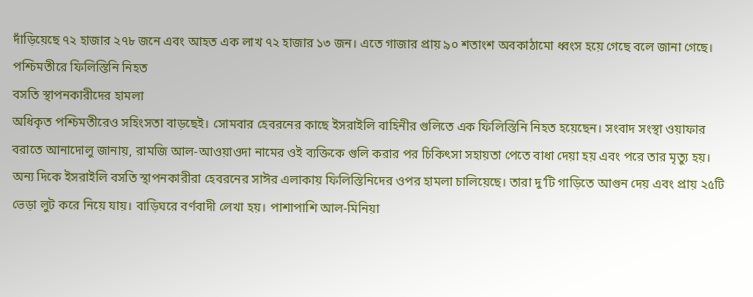দাঁড়িয়েছে ৭২ হাজার ২৭৮ জনে এবং আহত এক লাখ ৭২ হাজার ১৩ জন। এতে গাজার প্রায় ৯০ শতাংশ অবকাঠামো ধ্বংস হয়ে গেছে বলে জানা গেছে।
পশ্চিমতীরে ফিলিস্তিনি নিহত
বসতি স্থাপনকারীদের হামলা
অধিকৃত পশ্চিমতীরেও সহিংসতা বাড়ছেই। সোমবার হেবরনের কাছে ইসরাইলি বাহিনীর গুলিতে এক ফিলিস্তিনি নিহত হয়েছেন। সংবাদ সংস্থা ওয়াফার বরাতে আনাদোলু জানায়, রামজি আল-আওয়াওদা নামের ওই ব্যক্তিকে গুলি করার পর চিকিৎসা সহায়তা পেতে বাধা দেয়া হয় এবং পরে তার মৃত্যু হয়। অন্য দিকে ইসরাইলি বসতি স্থাপনকারীরা হেবরনের সাঈর এলাকায় ফিলিস্তিনিদের ওপর হামলা চালিয়েছে। তারা দু’টি গাড়িতে আগুন দেয় এবং প্রায় ২৫টি ভেড়া লুট করে নিয়ে যায়। বাড়িঘরে বর্ণবাদী লেখা হয়। পাশাপাশি আল-মিনিয়া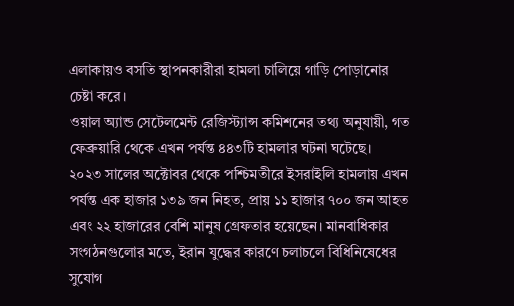এলাকায়ও বসতি স্থাপনকারীরা হামলা চালিয়ে গাড়ি পোড়ানোর চেষ্টা করে।
ওয়াল অ্যান্ড সেটেলমেন্ট রেজিস্ট্যান্স কমিশনের তথ্য অনুযায়ী, গত ফেব্রুয়ারি থেকে এখন পর্যন্ত ৪৪৩টি হামলার ঘটনা ঘটেছে।
২০২৩ সালের অক্টোবর থেকে পশ্চিমতীরে ইসরাইলি হামলায় এখন পর্যন্ত এক হাজার ১৩৯ জন নিহত, প্রায় ১১ হাজার ৭০০ জন আহত এবং ২২ হাজারের বেশি মানুষ গ্রেফতার হয়েছেন। মানবাধিকার সংগঠনগুলোর মতে, ইরান যুদ্ধের কারণে চলাচলে বিধিনিষেধের সুযোগ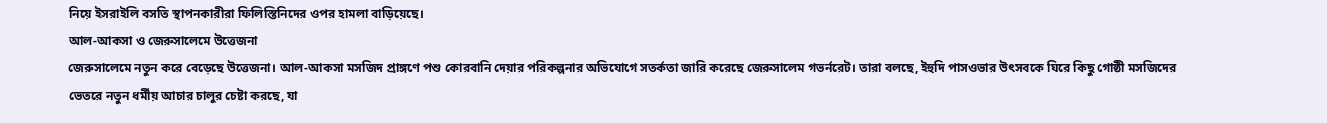নিয়ে ইসরাইলি বসতি স্থাপনকারীরা ফিলিস্তিনিদের ওপর হামলা বাড়িয়েছে।
আল-আকসা ও জেরুসালেমে উত্তেজনা
জেরুসালেমে নতুন করে বেড়েছে উত্তেজনা। আল-আকসা মসজিদ প্রাঙ্গণে পশু কোরবানি দেয়ার পরিকল্পনার অভিযোগে সতর্কতা জারি করেছে জেরুসালেম গভর্নরেট। তারা বলছে, ইহুদি পাসওভার উৎসবকে ঘিরে কিছু গোষ্ঠী মসজিদের ভেতরে নতুন ধর্মীয় আচার চালুর চেষ্টা করছে, যা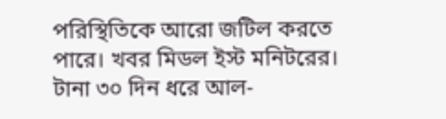পরিস্থিতিকে আরো জটিল করতে পারে। খবর মিডল ইস্ট মনিটরের। টানা ৩০ দিন ধরে আল-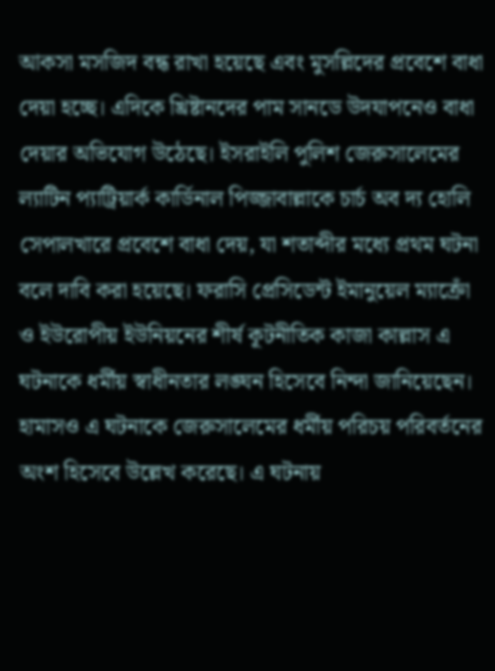আকসা মসজিদ বন্ধ রাখা হয়েছে এবং মুসল্লিদের প্রবেশে বাধা দেয়া হচ্ছে। এদিকে খ্রিষ্টানদের পাম সানডে উদযাপনেও বাধা দেয়ার অভিযোগ উঠেছে। ইসরাইলি পুলিশ জেরুসালেমের ল্যাটিন প্যাট্রিয়ার্ক কার্ডিনাল পিজ্জাবাল্লাকে চার্চ অব দ্য হোলি সেপালখারে প্রবেশে বাধা দেয়, যা শতাব্দীর মধ্যে প্রথম ঘটনা বলে দাবি করা হয়েছে। ফরাসি প্রেসিডেন্ট ইমানুয়েল ম্যাক্রোঁ ও ইউরোপীয় ইউনিয়নের শীর্ষ কূটনীতিক কাজা কাল্লাস এ ঘটনাকে ধর্মীয় স্বাধীনতার লঙ্ঘন হিসেবে নিন্দা জানিয়েছেন। হামাসও এ ঘটনাকে জেরুসালেমের ধর্মীয় পরিচয় পরিবর্তনের অংশ হিসেবে উল্লেখ করেছে। এ ঘটনায়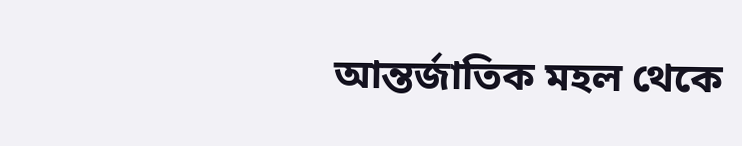আন্তর্জাতিক মহল থেকে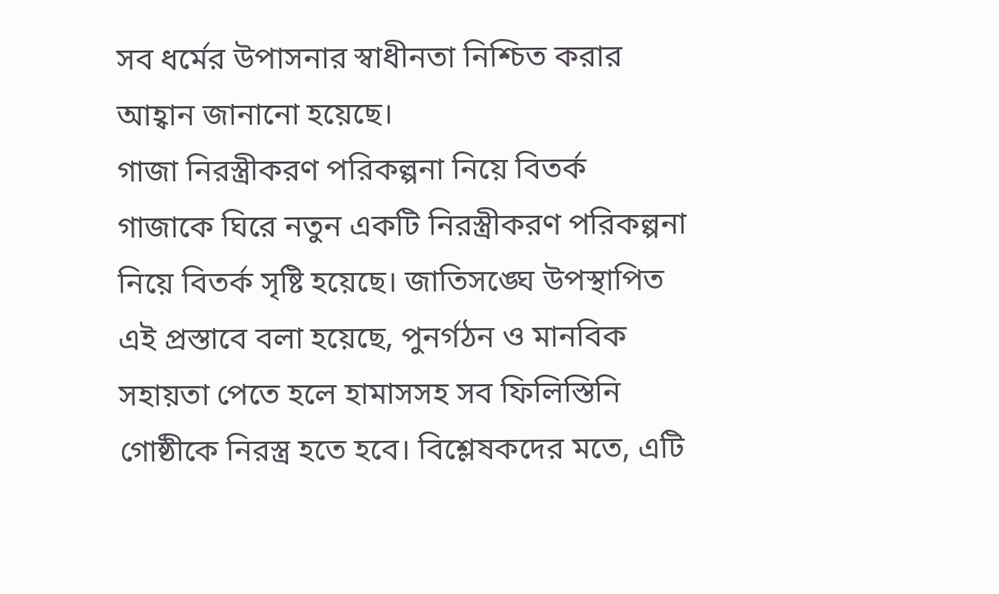সব ধর্মের উপাসনার স্বাধীনতা নিশ্চিত করার আহ্বান জানানো হয়েছে।
গাজা নিরস্ত্রীকরণ পরিকল্পনা নিয়ে বিতর্ক
গাজাকে ঘিরে নতুন একটি নিরস্ত্রীকরণ পরিকল্পনা নিয়ে বিতর্ক সৃষ্টি হয়েছে। জাতিসঙ্ঘে উপস্থাপিত এই প্রস্তাবে বলা হয়েছে, পুনর্গঠন ও মানবিক সহায়তা পেতে হলে হামাসসহ সব ফিলিস্তিনি গোষ্ঠীকে নিরস্ত্র হতে হবে। বিশ্লেষকদের মতে, এটি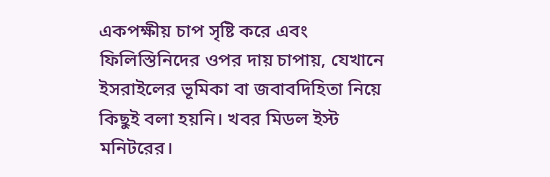একপক্ষীয় চাপ সৃষ্টি করে এবং ফিলিস্তিনিদের ওপর দায় চাপায়, যেখানে ইসরাইলের ভূমিকা বা জবাবদিহিতা নিয়ে কিছুই বলা হয়নি। খবর মিডল ইস্ট মনিটরের।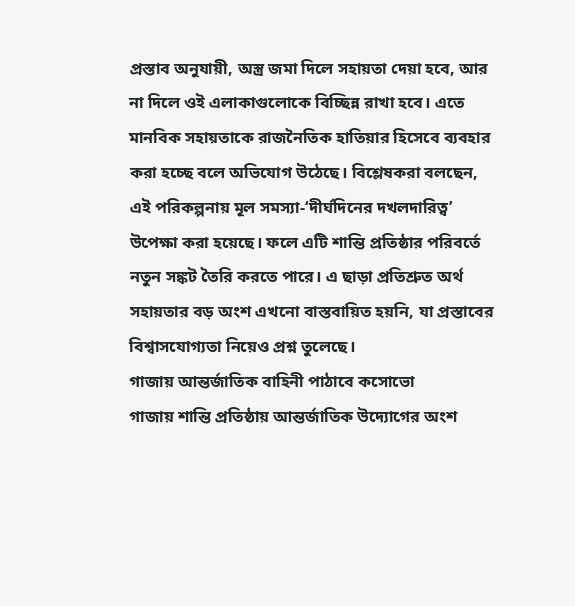প্রস্তাব অনুযায়ী, অস্ত্র জমা দিলে সহায়তা দেয়া হবে, আর না দিলে ওই এলাকাগুলোকে বিচ্ছিন্ন রাখা হবে। এতে মানবিক সহায়তাকে রাজনৈতিক হাতিয়ার হিসেবে ব্যবহার করা হচ্ছে বলে অভিযোগ উঠেছে। বিশ্লেষকরা বলছেন, এই পরিকল্পনায় মূল সমস্যা-‘দীর্ঘদিনের দখলদারিত্ব’ উপেক্ষা করা হয়েছে। ফলে এটি শান্তি প্রতিষ্ঠার পরিবর্তে নতুন সঙ্কট তৈরি করতে পারে। এ ছাড়া প্রতিশ্রুত অর্থ সহায়তার বড় অংশ এখনো বাস্তবায়িত হয়নি, যা প্রস্তাবের বিশ্বাসযোগ্যতা নিয়েও প্রশ্ন তুলেছে।
গাজায় আন্তর্জাতিক বাহিনী পাঠাবে কসোভো
গাজায় শান্তি প্রতিষ্ঠায় আন্তর্জাতিক উদ্যোগের অংশ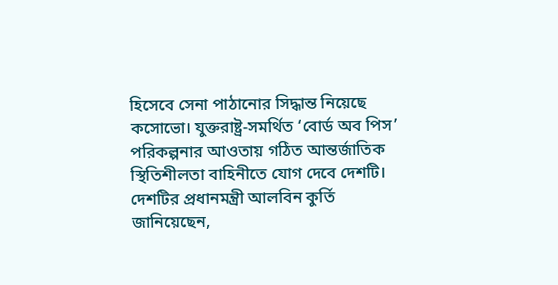হিসেবে সেনা পাঠানোর সিদ্ধান্ত নিয়েছে কসোভো। যুক্তরাষ্ট্র-সমর্থিত ‘বোর্ড অব পিস’ পরিকল্পনার আওতায় গঠিত আন্তর্জাতিক স্থিতিশীলতা বাহিনীতে যোগ দেবে দেশটি। দেশটির প্রধানমন্ত্রী আলবিন কুর্তি জানিয়েছেন,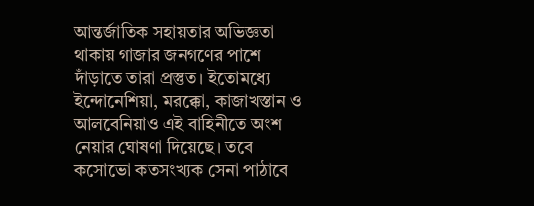আন্তর্জাতিক সহায়তার অভিজ্ঞতা থাকায় গাজার জনগণের পাশে দাঁড়াতে তারা প্রস্তুত। ইতোমধ্যে ইন্দোনেশিয়া, মরক্কো, কাজাখস্তান ও আলবেনিয়াও এই বাহিনীতে অংশ নেয়ার ঘোষণা দিয়েছে। তবে কসোভো কতসংখ্যক সেনা পাঠাবে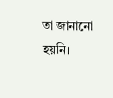তা জানানো হয়নি।